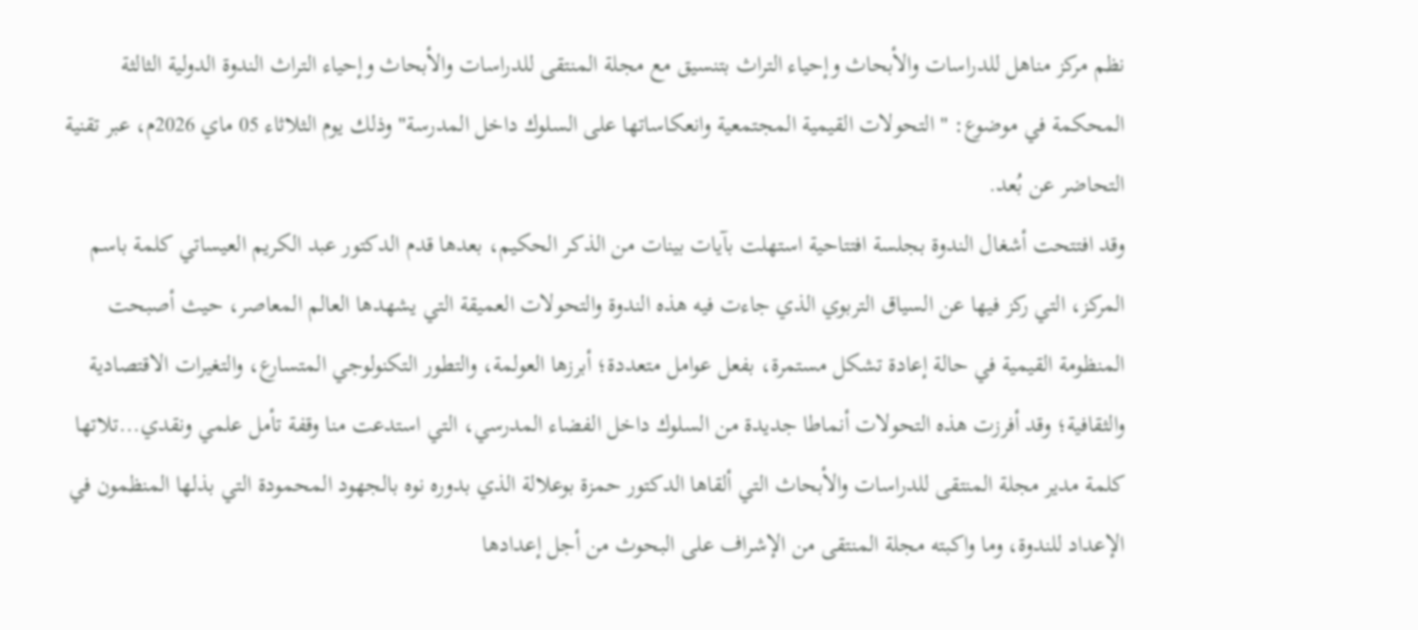نظم مركز مناهل للدراسات والأبحاث وإحياء التراث بتنسيق مع مجلة المنتقى للدراسات والأبحاث وإحياء التراث الندوة الدولية الثالثة المحكمة في موضوع: " التحولات القيمية المجتمعية وانعكاساتها على السلوك داخل المدرسة" وذلك يوم الثلاثاء 05 ماي 2026م، عبر تقنية التحاضر عن بُعد.
وقد افتتحت أشغال الندوة بجلسة افتتاحية استهلت بآيات بينات من الذكر الحكيم، بعدها قدم الدكتور عبد الكريم العيساتي كلمة باسم المركز، التي ركز فيها عن السياق التربوي الذي جاءت فيه هذه الندوة والتحولات العميقة التي يشهدها العالم المعاصر، حيث أصبحت المنظومة القيمية في حالة إعادة تشكل مستمرة، بفعل عوامل متعددة؛ أبرزها العولمة، والتطور التكنولوجي المتسارع، والتغيرات الاقتصادية والثقافية؛ وقد أفرزت هذه التحولات أنماطا جديدة من السلوك داخل الفضاء المدرسي، التي استدعت منا وقفة تأمل علمي ونقدي...تلاتها كلمة مدير مجلة المنتقى للدراسات والأبحاث التي ألقاها الدكتور حمزة بوعلالة الذي بدوره نوه بالجهود المحمودة التي بذلها المنظمون في الإعداد للندوة، وما واكبته مجلة المنتقى من الإشراف على البحوث من أجل إعدادها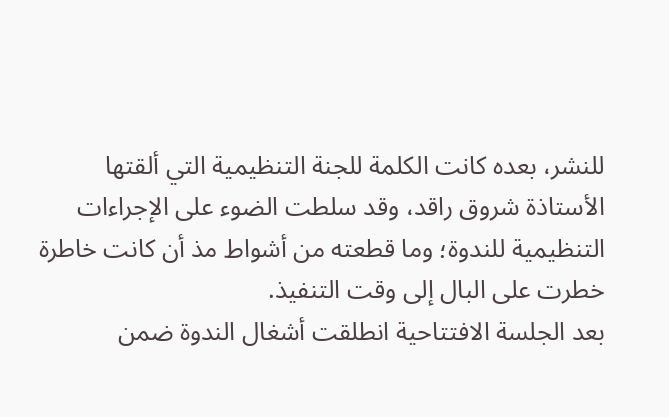للنشر، بعده كانت الكلمة للجنة التنظيمية التي ألقتها الأستاذة شروق راقد، وقد سلطت الضوء على الإجراءات التنظيمية للندوة؛ وما قطعته من أشواط مذ أن كانت خاطرة خطرت على البال إلى وقت التنفيذ.
بعد الجلسة الافتتاحية انطلقت أشغال الندوة ضمن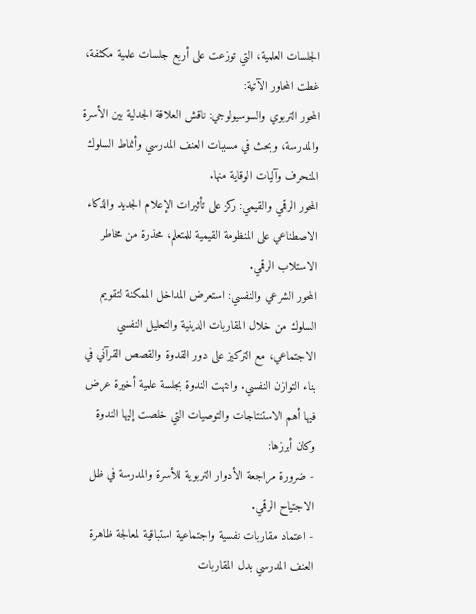الجلسات العلمية، التي توزعت على أربع جلسات علمية مكثفة، غطت المحاور الآتية:
المحور التربوي والسوسيولوجي: ناقش العلاقة الجدلية بين الأسرة والمدرسة، وبحث في مسببات العنف المدرسي وأنماط السلوك المنحرف وآليات الوقاية منها.
المحور الرقمي والقيمي: ركز على تأثيرات الإعلام الجديد والذكاء الاصطناعي على المنظومة القيمية للمتعلم، محذرة من مخاطر الاستلاب الرقمي.
المحور الشرعي والنفسي: استعرض المداخل الممكنة لتقويم السلوك من خلال المقاربات الدينية والتحليل النفسي الاجتماعي، مع التركيز على دور القدوة والقصص القرآني في بناء التوازن النفسي. وانتهت الندوة بجلسة علمية أخيرة عرض فيها أهم الاستنتاجات والتوصيات التي خلصت إليها الندوة وكان أبرزها:
- ضرورة مراجعة الأدوار التربوية للأسرة والمدرسة في ظل الاجتياح الرقمي.
- اعتماد مقاربات نفسية واجتماعية استباقية لمعالجة ظاهرة العنف المدرسي بدل المقاربات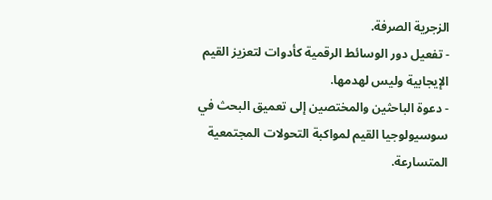الزجرية الصرفة.
- تفعيل دور الوسائط الرقمية كأدوات لتعزيز القيم الإيجابية وليس لهدمها.
- دعوة الباحثين والمختصين إلى تعميق البحث في سوسيولوجيا القيم لمواكبة التحولات المجتمعية المتسارعة.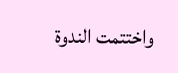واختتمت الندوة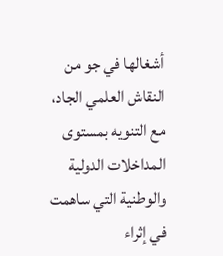أشغالها في جو من النقاش العلمي الجاد، مع التنويه بمستوى المداخلات الدولية والوطنية التي ساهمت في إثراء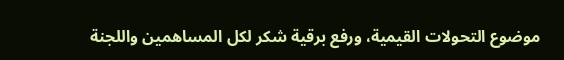موضوع التحولات القيمية، ورفع برقية شكر لكل المساهمين واللجنة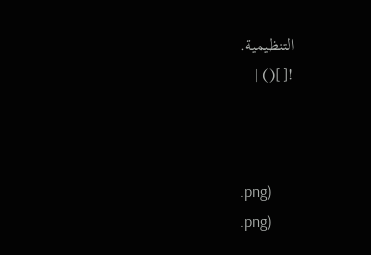التنظيمية.
![]() |



.png)
.png)